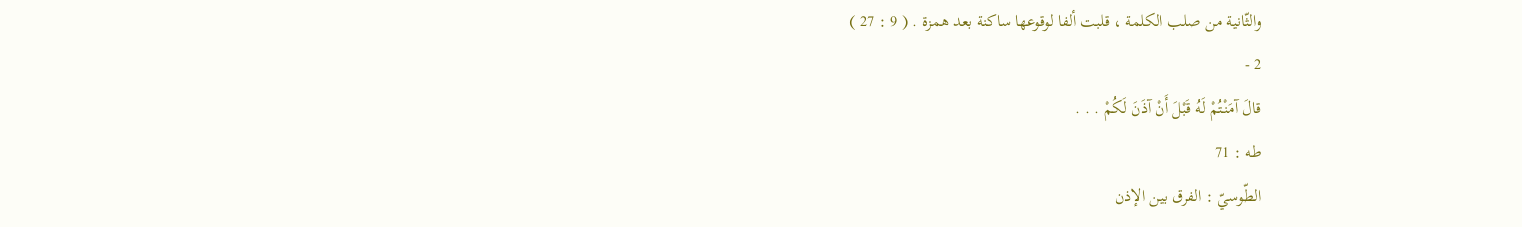والثّانية من صلب الكلمة ، قلبت ألفا لوقوعها ساكنة بعد همزة . ( 9 : 27 )
2 -
قالَ آمَنْتُمْ لَهُ قَبْلَ أَنْ آذَنَ لَكُمْ . . .
طه : 71
الطّوسيّ : الفرق بين الإذن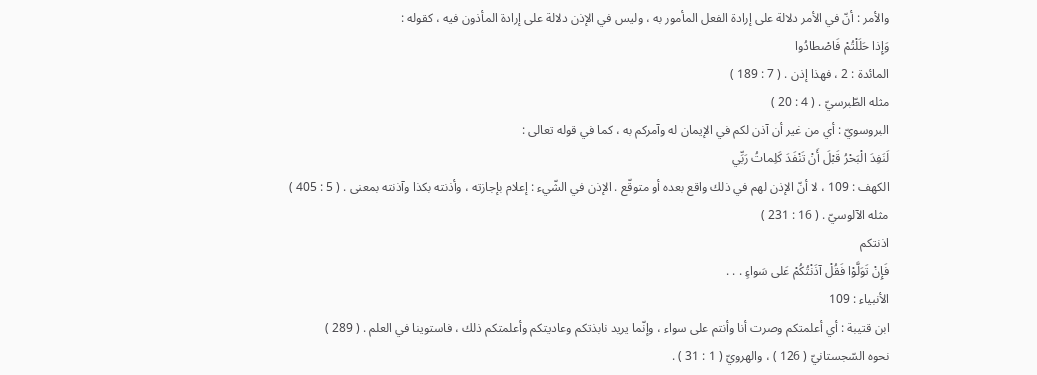والأمر : أنّ في الأمر دلالة على إرادة الفعل المأمور به ، وليس في الإذن دلالة على إرادة المأذون فيه ، كقوله :
وَإِذا حَلَلْتُمْ فَاصْطادُوا
المائدة : 2 ، فهذا إذن . ( 7 : 189 )
مثله الطّبرسيّ . ( 4 : 20 )
البروسويّ : أي من غير أن آذن لكم في الإيمان له وآمركم به ، كما في قوله تعالى :
لَنَفِدَ الْبَحْرُ قَبْلَ أَنْ تَنْفَدَ كَلِماتُ رَبِّي
الكهف : 109 ، لا أنّ الإذن لهم في ذلك واقع بعده أو متوقّع . الإذن في الشّيء : إعلام بإجازته ، وأذنته بكذا وآذنته بمعنى . ( 5 : 405 )
مثله الآلوسيّ . ( 16 : 231 )
اذنتكم
فَإِنْ تَوَلَّوْا فَقُلْ آذَنْتُكُمْ عَلى سَواءٍ . . .
الأنبياء : 109
ابن قتيبة : أي أعلمتكم وصرت أنا وأنتم على سواء ، وإنّما يريد نابذتكم وعاديتكم وأعلمتكم ذلك ، فاستوينا في العلم . ( 289 )
نحوه السّجستانيّ ( 126 ) ، والهرويّ ( 1 : 31 ) .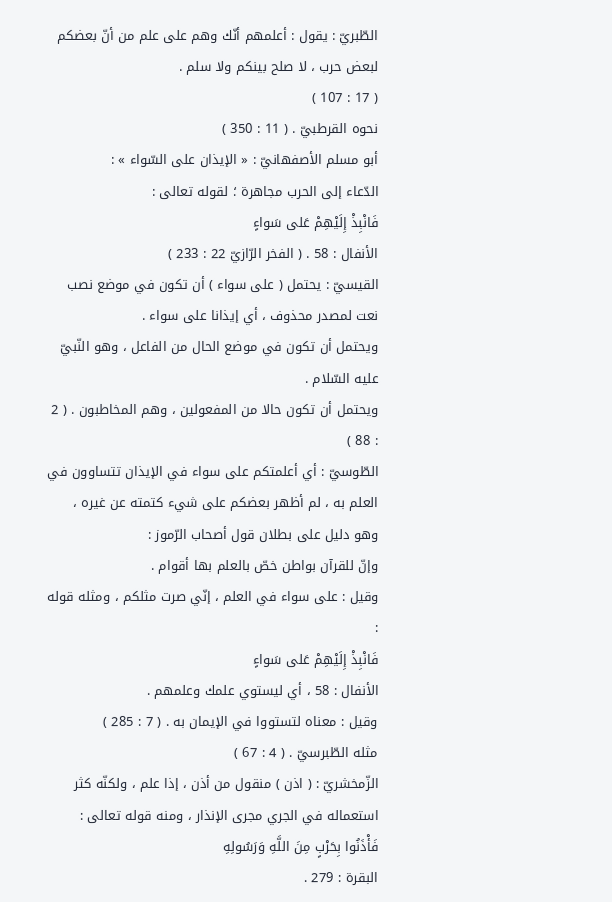الطّبريّ : يقول : أعلمهم أنّك وهم على علم من أنّ بعضكم لبعض حرب ، لا صلح بينكم ولا سلم .
( 17 : 107 )
نحوه القرطبيّ . ( 11 : 350 )
أبو مسلم الأصفهانيّ : « الإيذان على السّواء » :
الدّعاء إلى الحرب مجاهرة ؛ لقوله تعالى :
فَانْبِذْ إِلَيْهِمْ عَلى سَواءٍ
الأنفال : 58 . ( الفخر الرّازيّ 22 : 233 )
القيسيّ : يحتمل ( على سواء ) أن تكون في موضع نصب نعت لمصدر محذوف ، أي إيذانا على سواء .
ويحتمل أن تكون في موضع الحال من الفاعل ، وهو النّبيّ عليه السّلام .
ويحتمل أن تكون حالا من المفعولين ، وهم المخاطبون . ( 2 : 88 )
الطّوسيّ : أي أعلمتكم على سواء في الإيذان تتساوون في العلم به ، لم أظهر بعضكم على شيء كتمته عن غيره ، وهو دليل على بطلان قول أصحاب الرّموز :
وإنّ للقرآن بواطن خصّ بالعلم بها أقوام .
وقيل : على سواء في العلم ، إنّي صرت مثلكم ، ومثله قوله :
فَانْبِذْ إِلَيْهِمْ عَلى سَواءٍ
الأنفال : 58 ، أي ليستوي علمك وعلمهم .
وقيل : معناه لتستووا في الإيمان به . ( 7 : 285 )
مثله الطّبرسيّ . ( 4 : 67 )
الزّمخشريّ : ( اذن ) منقول من أذن ، إذا علم ، ولكنّه كثر استعماله في الجري مجرى الإنذار ، ومنه قوله تعالى :
فَأْذَنُوا بِحَرْبٍ مِنَ اللَّهِ وَرَسُولِهِ
البقرة : 279 .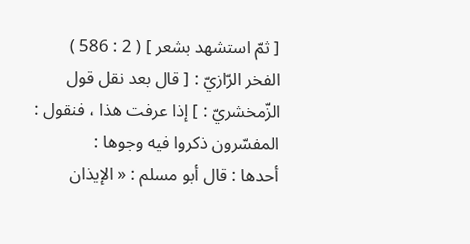[ ثمّ استشهد بشعر ] ( 2 : 586 )
الفخر الرّازيّ : [ قال بعد نقل قول الزّمخشريّ : ] إذا عرفت هذا ، فنقول : المفسّرون ذكروا فيه وجوها :
أحدها : قال أبو مسلم : « الإيذان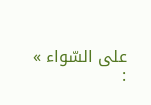على السّواء » :